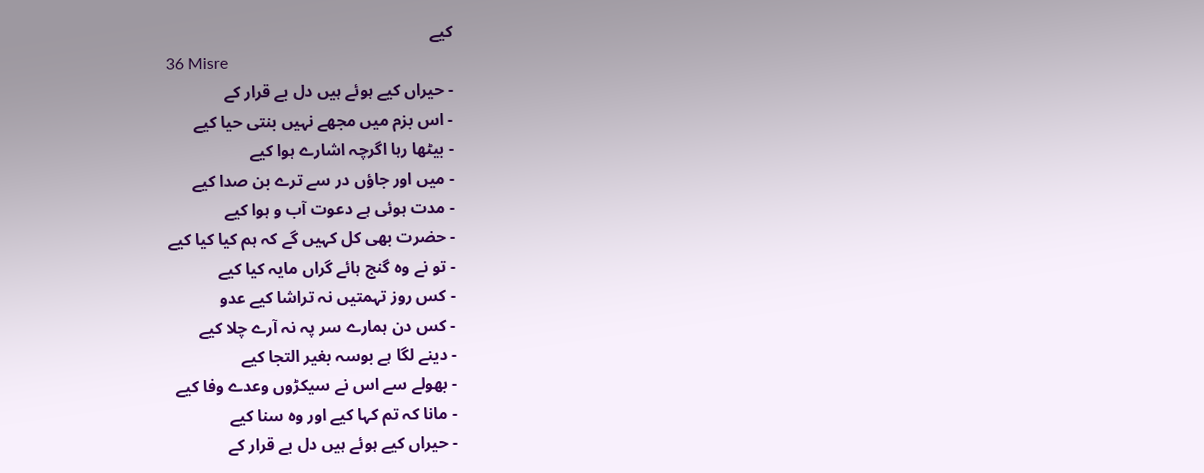کیے
36 Misre
- حیراں کیے ہوئے ہیں دل بے قرار کے
- اس بزم میں مجھے نہیں بنتی حیا کیے
- بیٹھا رہا اگرچہ اشارے ہوا کیے
- میں اور جاؤں در سے ترے بن صدا کیے
- مدت ہوئی ہے دعوت آب و ہوا کیے
- حضرت بھی کل کہیں گے کہ ہم کیا کیا کیے
- تو نے وہ گنج ہائے گراں مایہ کیا کیے
- کس روز تہمتیں نہ تراشا کیے عدو
- کس دن ہمارے سر پہ نہ آرے چلا کیے
- دینے لگا ہے بوسہ بغیر التجا کیے
- بھولے سے اس نے سیکڑوں وعدے وفا کیے
- مانا کہ تم کہا کیے اور وہ سنا کیے
- حیراں کیے ہوئے ہیں دل بے قرار کے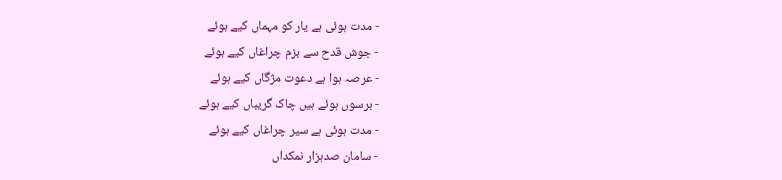- مدت ہوئی ہے یار کو مہماں کیے ہوئے
- جوش قدح سے بزم چراغاں کیے ہوئے
- عرصہ ہوا ہے دعوت مژگاں کیے ہوئے
- برسوں ہوئے ہیں چاک گریباں کیے ہوئے
- مدت ہوئی ہے سیر چراغاں کیے ہوئے
- سامان صدہزار نمکداں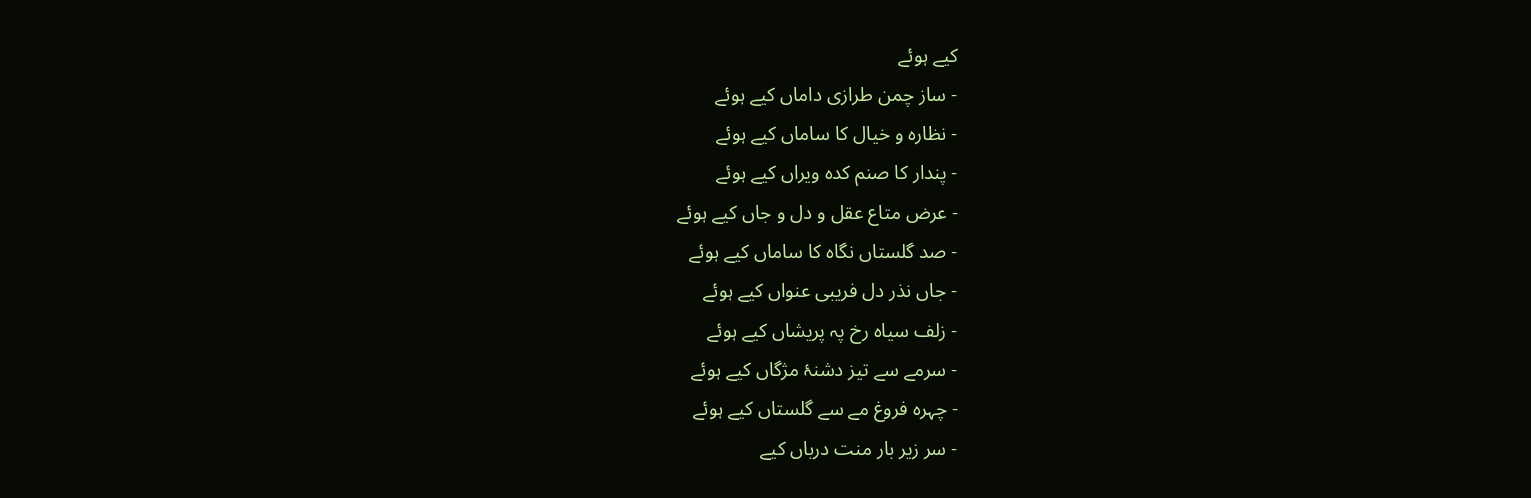کیے ہوئے
- ساز چمن طرازی داماں کیے ہوئے
- نظارہ و خیال کا ساماں کیے ہوئے
- پندار کا صنم کدہ ویراں کیے ہوئے
- عرض متاع عقل و دل و جاں کیے ہوئے
- صد گلستاں نگاہ کا ساماں کیے ہوئے
- جاں نذر دل فریبی عنواں کیے ہوئے
- زلف سیاہ رخ پہ پریشاں کیے ہوئے
- سرمے سے تیز دشنۂ مژگاں کیے ہوئے
- چہرہ فروغ مے سے گلستاں کیے ہوئے
- سر زیر بار منت درباں کیے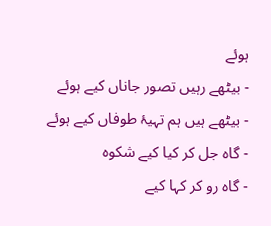ہوئے
- بیٹھے رہیں تصور جاناں کیے ہوئے
- بیٹھے ہیں ہم تہیۂ طوفاں کیے ہوئے
- گاہ جل کر کیا کیے شکوہ
- گاہ رو کر کہا کیے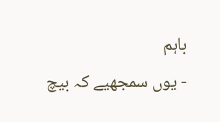باہم
- یوں سمجھیے کہ بیچ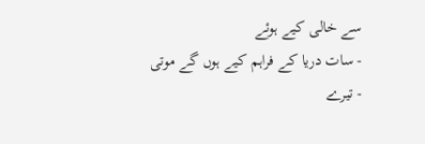سے خالی کیے ہوئے
- سات دریا کے فراہم کیے ہوں گے موتی
- تیرے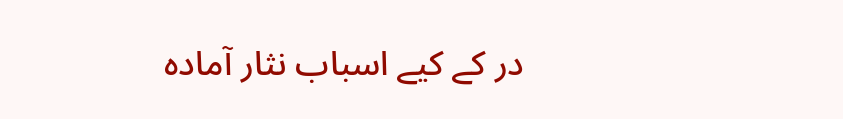در کے کیے اسباب نثار آمادہ